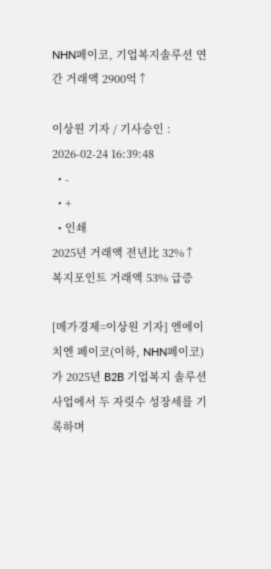NHN페이코, 기업복지솔루션 연간 거래액 2900억↑

이상원 기자 / 기사승인 : 2026-02-24 16:39:48
  • -
  • +
  • 인쇄
2025년 거래액 전년比 32%↑
복지포인트 거래액 53% 급증

[메가경제=이상원 기자] 엔에이치엔 페이코(이하, NHN페이코)가 2025년 B2B 기업복지 솔루션 사업에서 두 자릿수 성장세를 기록하며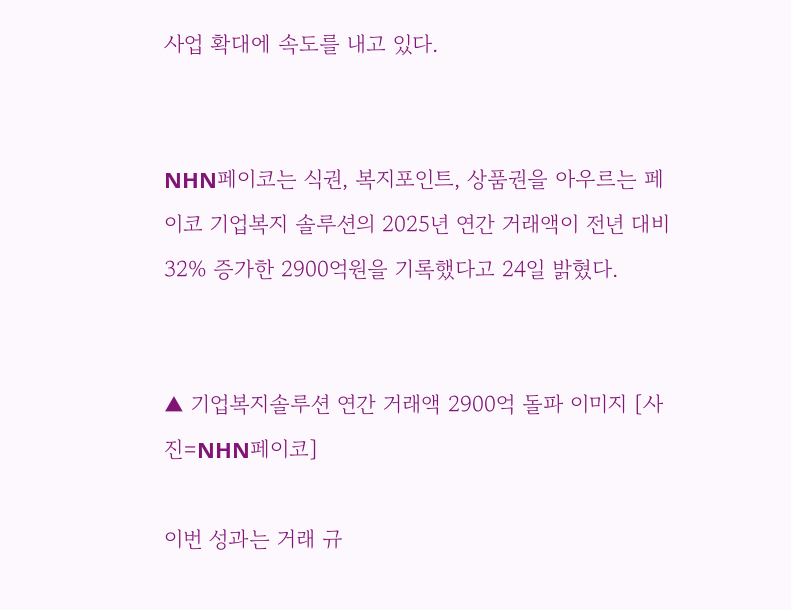사업 확대에 속도를 내고 있다.


NHN페이코는 식권, 복지포인트, 상품권을 아우르는 페이코 기업복지 솔루션의 2025년 연간 거래액이 전년 대비 32% 증가한 2900억원을 기록했다고 24일 밝혔다.


▲ 기업복지솔루션 연간 거래액 2900억 돌파 이미지 [사진=NHN페이코]

이번 성과는 거래 규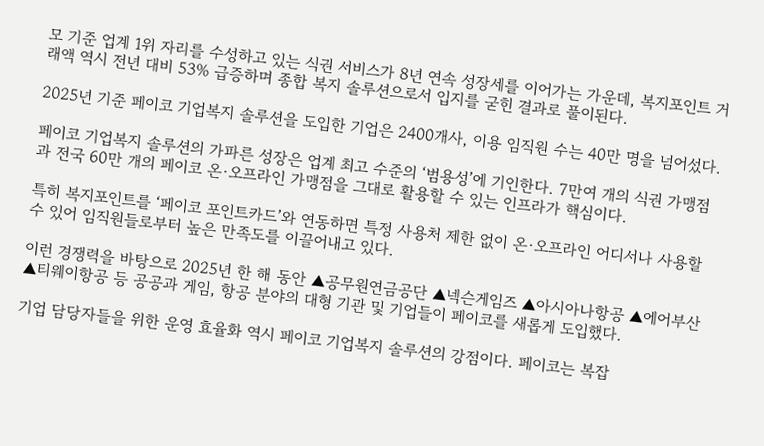모 기준 업계 1위 자리를 수성하고 있는 식권 서비스가 8년 연속 성장세를 이어가는 가운데, 복지포인트 거래액 역시 전년 대비 53% 급증하며 종합 복지 솔루션으로서 입지를 굳힌 결과로 풀이된다.

2025년 기준 페이코 기업복지 솔루션을 도입한 기업은 2400개사, 이용 임직원 수는 40만 명을 넘어섰다.

페이코 기업복지 솔루션의 가파른 성장은 업계 최고 수준의 ‘범용성’에 기인한다. 7만여 개의 식권 가맹점과 전국 60만 개의 페이코 온·오프라인 가맹점을 그대로 활용할 수 있는 인프라가 핵심이다.

특히 복지포인트를 ‘페이코 포인트카드’와 연동하면 특정 사용처 제한 없이 온·오프라인 어디서나 사용할 수 있어 임직원들로부터 높은 만족도를 이끌어내고 있다.

이런 경쟁력을 바탕으로 2025년 한 해 동안 ▲공무원연금공단 ▲넥슨게임즈 ▲아시아나항공 ▲에어부산 ▲티웨이항공 등 공공과 게임, 항공 분야의 대형 기관 및 기업들이 페이코를 새롭게 도입했다.

기업 담당자들을 위한 운영 효율화 역시 페이코 기업복지 솔루션의 강점이다. 페이코는 복잡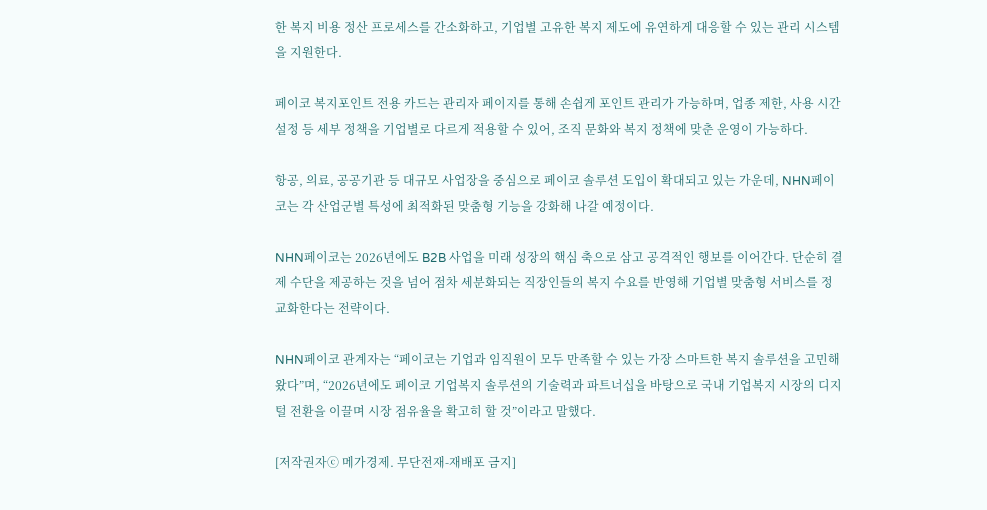한 복지 비용 정산 프로세스를 간소화하고, 기업별 고유한 복지 제도에 유연하게 대응할 수 있는 관리 시스템을 지원한다.

페이코 복지포인트 전용 카드는 관리자 페이지를 통해 손쉽게 포인트 관리가 가능하며, 업종 제한, 사용 시간 설정 등 세부 정책을 기업별로 다르게 적용할 수 있어, 조직 문화와 복지 정책에 맞춘 운영이 가능하다.

항공, 의료, 공공기관 등 대규모 사업장을 중심으로 페이코 솔루션 도입이 확대되고 있는 가운데, NHN페이코는 각 산업군별 특성에 최적화된 맞춤형 기능을 강화해 나갈 예정이다.

NHN페이코는 2026년에도 B2B 사업을 미래 성장의 핵심 축으로 삼고 공격적인 행보를 이어간다. 단순히 결제 수단을 제공하는 것을 넘어 점차 세분화되는 직장인들의 복지 수요를 반영해 기업별 맞춤형 서비스를 정교화한다는 전략이다.

NHN페이코 관계자는 “페이코는 기업과 임직원이 모두 만족할 수 있는 가장 스마트한 복지 솔루션을 고민해 왔다”며, “2026년에도 페이코 기업복지 솔루션의 기술력과 파트너십을 바탕으로 국내 기업복지 시장의 디지털 전환을 이끌며 시장 점유율을 확고히 할 것”이라고 말했다.

[저작권자ⓒ 메가경제. 무단전재-재배포 금지]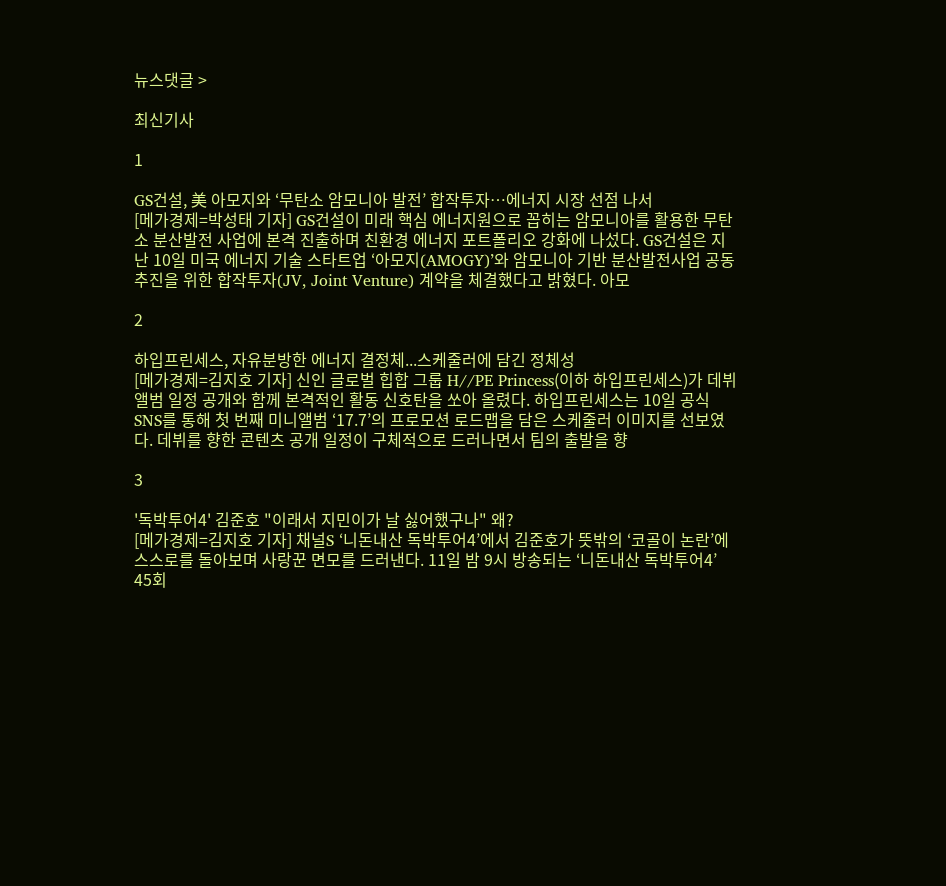뉴스댓글 >

최신기사

1

GS건설, 美 아모지와 ‘무탄소 암모니아 발전’ 합작투자…에너지 시장 선점 나서
[메가경제=박성태 기자] GS건설이 미래 핵심 에너지원으로 꼽히는 암모니아를 활용한 무탄소 분산발전 사업에 본격 진출하며 친환경 에너지 포트폴리오 강화에 나섰다. GS건설은 지난 10일 미국 에너지 기술 스타트업 ‘아모지(AMOGY)’와 암모니아 기반 분산발전사업 공동 추진을 위한 합작투자(JV, Joint Venture) 계약을 체결했다고 밝혔다. 아모

2

하입프린세스, 자유분방한 에너지 결정체...스케줄러에 담긴 정체성
[메가경제=김지호 기자] 신인 글로벌 힙합 그룹 H//PE Princess(이하 하입프린세스)가 데뷔 앨범 일정 공개와 함께 본격적인 활동 신호탄을 쏘아 올렸다. 하입프린세스는 10일 공식 SNS를 통해 첫 번째 미니앨범 ‘17.7’의 프로모션 로드맵을 담은 스케줄러 이미지를 선보였다. 데뷔를 향한 콘텐츠 공개 일정이 구체적으로 드러나면서 팀의 출발을 향

3

'독박투어4' 김준호 "이래서 지민이가 날 싫어했구나" 왜?
[메가경제=김지호 기자] 채널S ‘니돈내산 독박투어4’에서 김준호가 뜻밖의 ‘코골이 논란’에 스스로를 돌아보며 사랑꾼 면모를 드러낸다. 11일 밤 9시 방송되는 ‘니돈내산 독박투어4’ 45회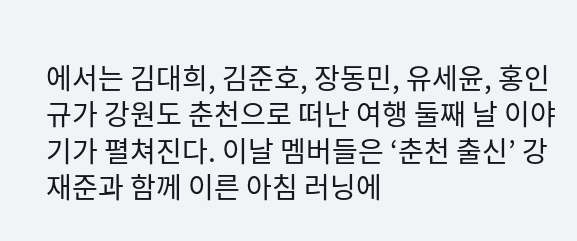에서는 김대희, 김준호, 장동민, 유세윤, 홍인규가 강원도 춘천으로 떠난 여행 둘째 날 이야기가 펼쳐진다. 이날 멤버들은 ‘춘천 출신’ 강재준과 함께 이른 아침 러닝에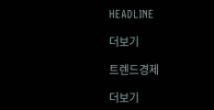HEADLINE

더보기

트렌드경제

더보기